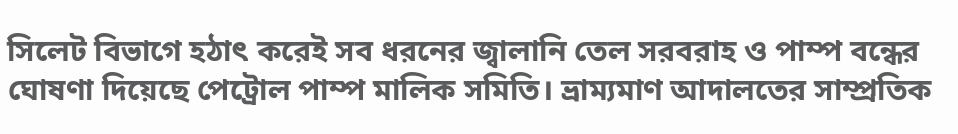সিলেট বিভাগে হঠাৎ করেই সব ধরনের জ্বালানি তেল সরবরাহ ও পাম্প বন্ধের ঘোষণা দিয়েছে পেট্রোল পাম্প মালিক সমিতি। ভ্রাম্যমাণ আদালতের সাম্প্রতিক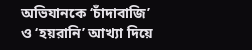অভিযানকে ‘চাঁদাবাজি’ ও ‘হয়রানি’ আখ্যা দিয়ে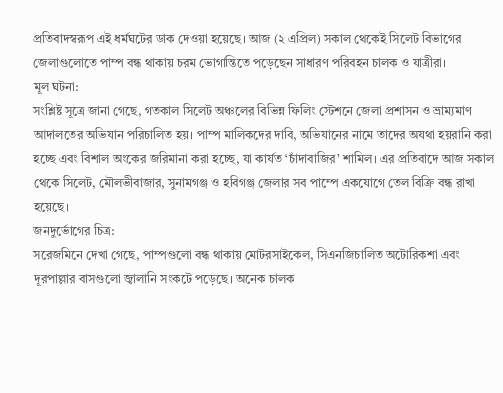প্রতিবাদস্বরূপ এই ধর্মঘটের ডাক দেওয়া হয়েছে। আজ (২ এপ্রিল) সকাল থেকেই সিলেট বিভাগের জেলাগুলোতে পাম্প বন্ধ থাকায় চরম ভোগান্তিতে পড়েছেন সাধারণ পরিবহন চালক ও যাত্রীরা।
মূল ঘটনা:
সংশ্লিষ্ট সূত্রে জানা গেছে, গতকাল সিলেট অঞ্চলের বিভিন্ন ফিলিং স্টেশনে জেলা প্রশাসন ও ভ্রাম্যমাণ আদালতের অভিযান পরিচালিত হয়। পাম্প মালিকদের দাবি, অভিযানের নামে তাদের অযথা হয়রানি করা হচ্ছে এবং বিশাল অংকের জরিমানা করা হচ্ছে, যা কার্যত ‘চাঁদাবাজির’ শামিল। এর প্রতিবাদে আজ সকাল থেকে সিলেট, মৌলভীবাজার, সুনামগঞ্জ ও হবিগঞ্জ জেলার সব পাম্পে একযোগে তেল বিক্রি বন্ধ রাখা হয়েছে।
জনদুর্ভোগের চিত্র:
সরেজমিনে দেখা গেছে, পাম্পগুলো বন্ধ থাকায় মোটরসাইকেল, সিএনজিচালিত অটোরিকশা এবং দূরপাল্লার বাসগুলো জ্বালানি সংকটে পড়েছে। অনেক চালক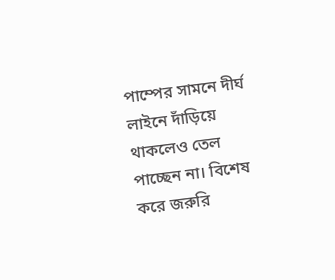পাম্পের সামনে দীর্ঘ লাইনে দাঁড়িয়ে থাকলেও তেল পাচ্ছেন না। বিশেষ করে জরুরি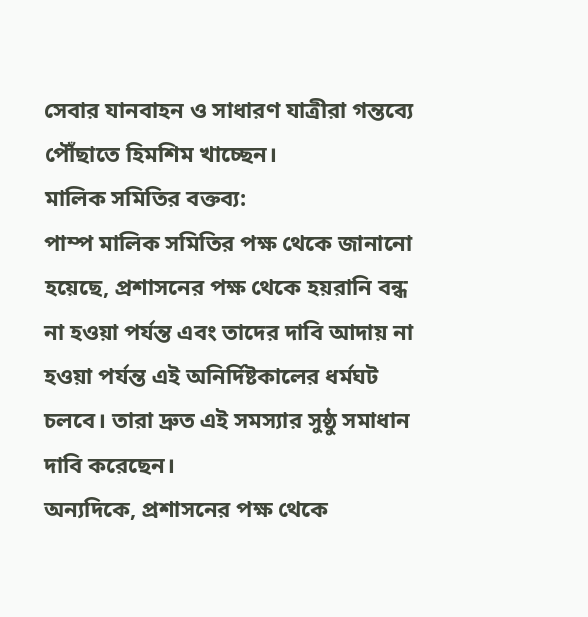সেবার যানবাহন ও সাধারণ যাত্রীরা গন্তব্যে পৌঁছাতে হিমশিম খাচ্ছেন।
মালিক সমিতির বক্তব্য:
পাম্প মালিক সমিতির পক্ষ থেকে জানানো হয়েছে, প্রশাসনের পক্ষ থেকে হয়রানি বন্ধ না হওয়া পর্যন্ত এবং তাদের দাবি আদায় না হওয়া পর্যন্ত এই অনির্দিষ্টকালের ধর্মঘট চলবে। তারা দ্রুত এই সমস্যার সুষ্ঠু সমাধান দাবি করেছেন।
অন্যদিকে, প্রশাসনের পক্ষ থেকে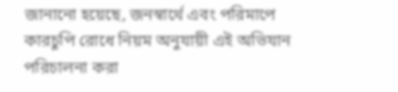জানানো হয়েছে, জনস্বার্থে এবং পরিমাপে কারচুপি রোধে নিয়ম অনুযায়ী এই অভিযান পরিচালনা করা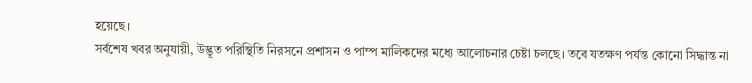হয়েছে।
সর্বশেষ খবর অনুযায়ী, উদ্ভূত পরিস্থিতি নিরসনে প্রশাসন ও পাম্প মালিকদের মধ্যে আলোচনার চেষ্টা চলছে। তবে যতক্ষণ পর্যন্ত কোনো সিদ্ধান্ত না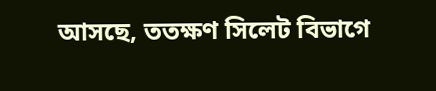আসছে, ততক্ষণ সিলেট বিভাগে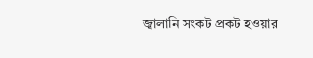জ্বালানি সংকট প্রকট হওয়ার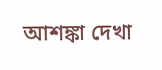আশঙ্কা দেখা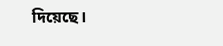দিয়েছে।